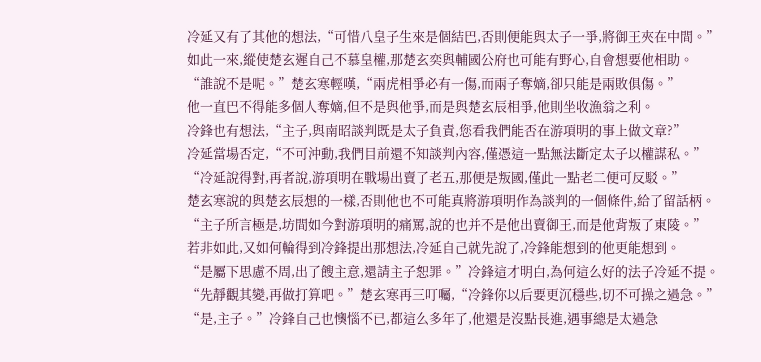冷延又有了其他的想法,“可惜八皇子生來是個結巴,否則便能與太子一爭,將御王夾在中間。”
如此一來,縱使楚玄遲自己不慕皇權,那楚玄奕與輔國公府也可能有野心,自會想要他相助。
“誰說不是呢。”楚玄寒輕嘆,“兩虎相爭必有一傷,而兩子奪嫡,卻只能是兩敗俱傷。”
他一直巴不得能多個人奪嫡,但不是與他爭,而是與楚玄辰相爭,他則坐收漁翁之利。
冷鋒也有想法,“主子,與南昭談判既是太子負責,您看我們能否在游項明的事上做文章?”
冷延當場否定,“不可沖動,我們目前還不知談判內容,僅憑這一點無法斷定太子以權謀私。”
“冷延說得對,再者說,游項明在戰場出賣了老五,那便是叛國,僅此一點老二便可反駁。”
楚玄寒說的與楚玄辰想的一樣,否則他也不可能真將游項明作為談判的一個條件,給了留話柄。
“主子所言極是,坊間如今對游項明的痛罵,說的也并不是他出賣御王,而是他背叛了東陵。”
若非如此,又如何輪得到冷鋒提出那想法,冷延自己就先說了,冷鋒能想到的他更能想到。
“是屬下思慮不周,出了餿主意,還請主子恕罪。”冷鋒這才明白,為何這么好的法子冷延不提。
“先靜觀其變,再做打算吧。”楚玄寒再三叮囑,“冷鋒你以后要更沉穩些,切不可操之過急。”
“是,主子。”冷鋒自己也懊惱不已,都這么多年了,他還是沒點長進,遇事總是太過急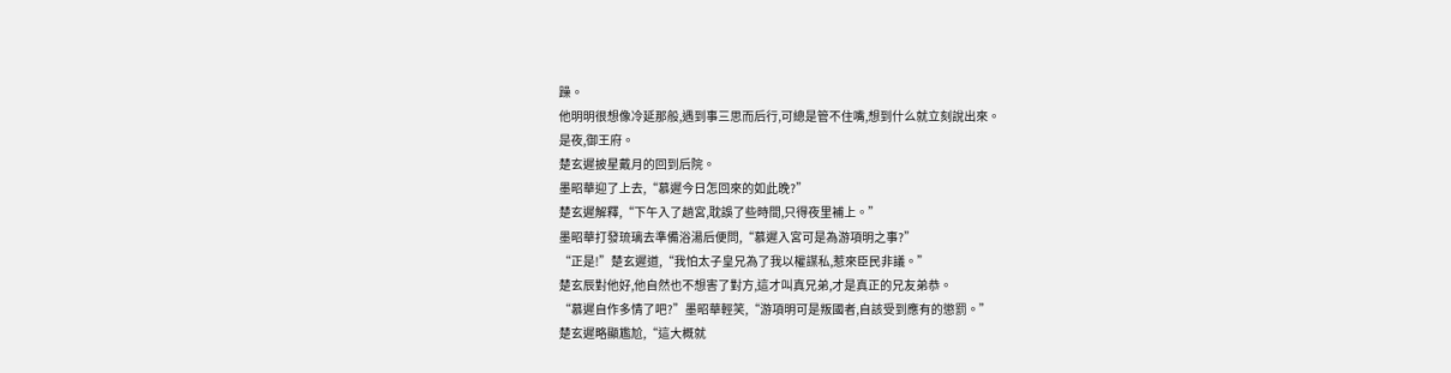躁。
他明明很想像冷延那般,遇到事三思而后行,可總是管不住嘴,想到什么就立刻說出來。
是夜,御王府。
楚玄遲披星戴月的回到后院。
墨昭華迎了上去,“慕遲今日怎回來的如此晚?”
楚玄遲解釋,“下午入了趟宮,耽誤了些時間,只得夜里補上。”
墨昭華打發琉璃去準備浴湯后便問,“慕遲入宮可是為游項明之事?”
“正是!”楚玄遲道,“我怕太子皇兄為了我以權謀私,惹來臣民非議。”
楚玄辰對他好,他自然也不想害了對方,這才叫真兄弟,才是真正的兄友弟恭。
“慕遲自作多情了吧?”墨昭華輕笑,“游項明可是叛國者,自該受到應有的懲罰。”
楚玄遲略顯尷尬,“這大概就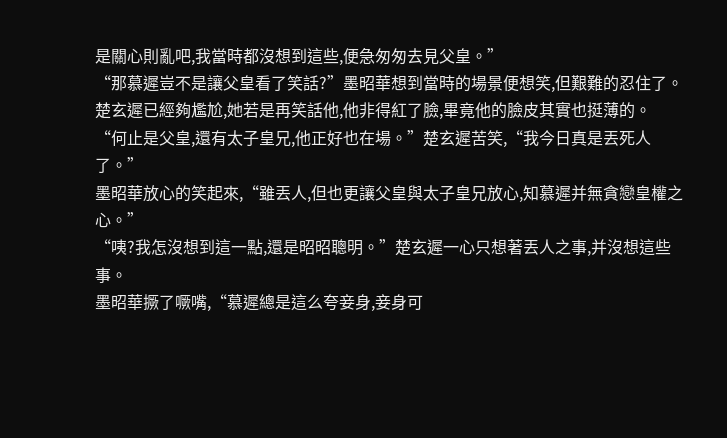是關心則亂吧,我當時都沒想到這些,便急匆匆去見父皇。”
“那慕遲豈不是讓父皇看了笑話?”墨昭華想到當時的場景便想笑,但艱難的忍住了。
楚玄遲已經夠尷尬,她若是再笑話他,他非得紅了臉,畢竟他的臉皮其實也挺薄的。
“何止是父皇,還有太子皇兄,他正好也在場。”楚玄遲苦笑,“我今日真是丟死人了。”
墨昭華放心的笑起來,“雖丟人,但也更讓父皇與太子皇兄放心,知慕遲并無貪戀皇權之心。”
“咦?我怎沒想到這一點,還是昭昭聰明。”楚玄遲一心只想著丟人之事,并沒想這些事。
墨昭華撅了噘嘴,“慕遲總是這么夸妾身,妾身可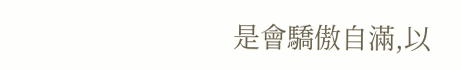是會驕傲自滿,以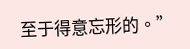至于得意忘形的。”